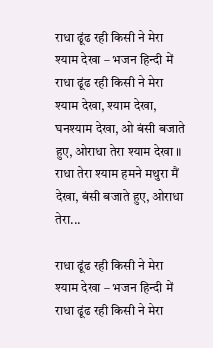राधा ढूंढ रही किसी ने मेरा श्याम देखा – भजन हिन्दी में राधा ढूंढ रही किसी ने मेरा श्याम देखा, श्याम देखा, घनश्याम देखा, ओ बंसी बजाते हुए, ओराधा तेरा श्याम देखा ॥ राधा तेरा श्याम हमने मथुरा मैं देखा, बंसी बजाते हुए, ओराधा तेरा...

राधा ढूंढ रही किसी ने मेरा श्याम देखा – भजन हिन्दी में राधा ढूंढ रही किसी ने मेरा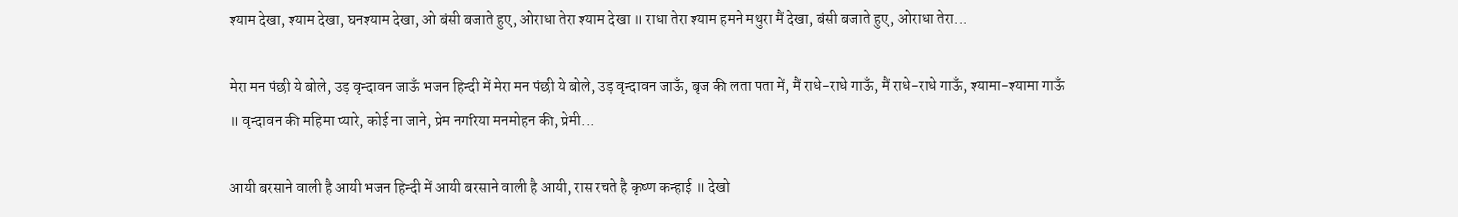श्याम देखा, श्याम देखा, घनश्याम देखा, ओ बंसी बजाते हुए, ओराधा तेरा श्याम देखा ॥ राधा तेरा श्याम हमने मथुरा मैं देखा, बंसी बजाते हुए, ओराधा तेरा...

मेरा मन पंछी ये बोले, उड़ वृन्दावन जाऊँ भजन हिन्दी में मेरा मन पंछी ये बोले, उड़ वृन्दावन जाऊँ, बृज की लता पता में, मैं राधे-राधे गाऊँ, मैं राधे-राधे गाऊँ, श्यामा-श्यामा गाऊँ ॥ वृन्दावन की महिमा प्यारे, कोई ना जाने, प्रेम नगरिया मनमोहन की, प्रेमी...

आयी बरसाने वाली है आयी भजन हिन्दी में आयी बरसाने वाली है आयी, रास रचते है कृष्ण कन्हाई ॥ देखो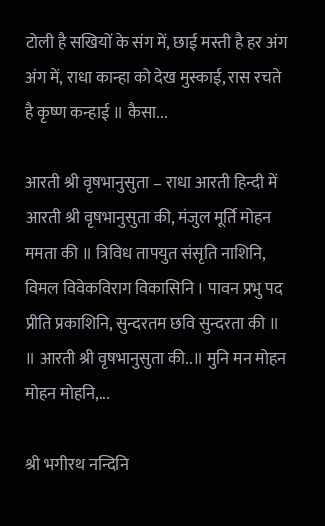टोली है सखियों के संग में, छाई मस्ती है हर अंग अंग में, राधा कान्हा को देख मुस्काई, रास रचते है कृष्ण कन्हाई ॥ कैसा...

आरती श्री वृषभानुसुता – राधा आरती हिन्दी में आरती श्री वृषभानुसुता की, मंजुल मूर्ति मोहन ममता की ॥ त्रिविध तापयुत संसृति नाशिनि, विमल विवेकविराग विकासिनि । पावन प्रभु पद प्रीति प्रकाशिनि, सुन्दरतम छवि सुन्दरता की ॥ ॥ आरती श्री वृषभानुसुता की..॥ मुनि मन मोहन मोहन मोहनि,...

श्री भगीरथ नन्दिनि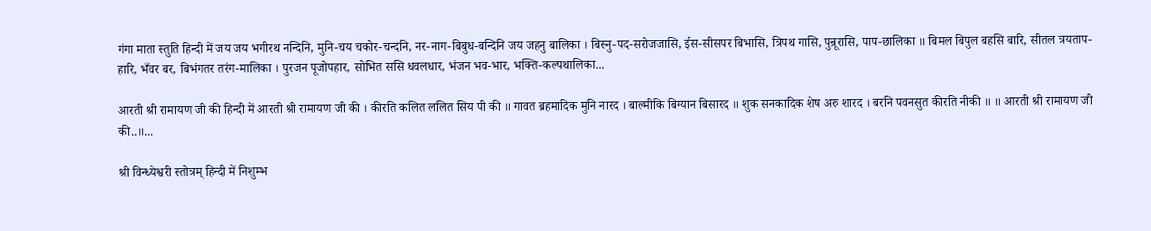गंगा माता स्तुति हिन्दी में जय जय भगीरथ नन्दिनि, मुनि-चय चकोर-चन्दनि, नर-नाग-बिबुध-बन्दिनि जय जहनु बालिका । बिस्नु-पद-सरोजजासि, ईस-सीसपर बिभासि, त्रिपथ गासि, पुन्रूरासि, पाप-छालिका ॥ बिमल बिपुल बहसि बारि, सीतल त्रयताप-हारि, भँवर बर, बिभंगतर तरंग-मालिका । पुरजन पूजोपहार, सोभित ससि धवलधार, भंजन भव-भार, भक्ति-कल्पथालिका...

आरती श्री रामायण जी की हिन्दी में आरती श्री रामायण जी की । कीरति कलित ललित सिय पी की ॥ गावत ब्रहमादिक मुनि नारद । बाल्मीकि बिग्यान बिसारद ॥ शुक सनकादिक शेष अरु शारद । बरनि पवनसुत कीरति नीकी ॥ ॥ आरती श्री रामायण जी की..॥...

श्री विन्ध्येश्वरी स्तोत्रम् हिन्दी में निशुम्भ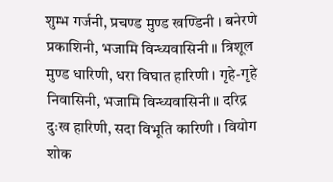शुम्भ गर्जनी, प्रचण्ड मुण्ड खण्डिनी । बनेरणे प्रकाशिनी, भजामि विन्ध्यवासिनी ॥ त्रिशूल मुण्ड धारिणी, धरा विघात हारिणी । गृहे-गृहे निवासिनी, भजामि विन्ध्यवासिनी ॥ दरिद्र दुःख हारिणी, सदा विभूति कारिणी । वियोग शोक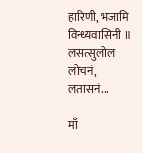हारिणी, भजामि विन्ध्यवासिनी ॥ लसत्सुलोल लोचनं, लतासनं...

माँ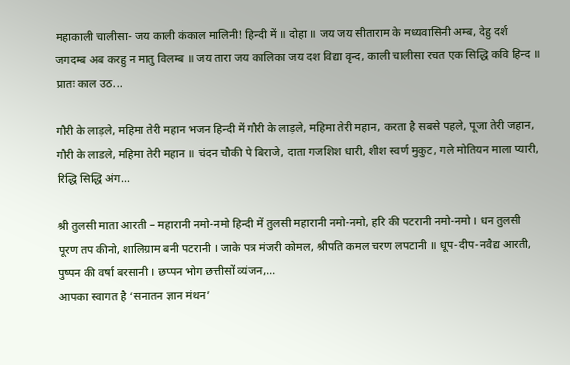महाकाली चालीसा- जय काली कंकाल मालिनी! हिन्दी में ॥ दोहा ॥ जय जय सीताराम के मध्यवासिनी अम्ब, देहु दर्श जगदम्ब अब करहु न मातु विलम्ब ॥ जय तारा जय कालिका जय दश विद्या वृन्द, काली चालीसा रचत एक सिद्धि कवि हिन्द ॥ प्रातः काल उठ...

गौरी के लाड़ले, महिमा तेरी महान भजन हिन्दी में गौरी के लाड़ले, महिमा तेरी महान, करता है सबसे पहले, पूजा तेरी जहान, गौरी के लाडले, महिमा तेरी महान ॥ चंदन चौकी पे बिराजे, दाता गजशिश धारी, शीश स्वर्ण मुकुट, गले मोतियन माला प्यारी, रिद्धि सिद्धि अंग...

श्री तुलसी माता आरती – महारानी नमो-नमो हिन्दी में तुलसी महारानी नमो-नमो, हरि की पटरानी नमो-नमो । धन तुलसी पूरण तप कीनो, शालिग्राम बनी पटरानी । जाके पत्र मंजरी कोमल, श्रीपति कमल चरण लपटानी ॥ धूप-दीप-नवैद्य आरती, पुष्पन की वर्षा बरसानी । छप्पन भोग छत्तीसों व्यंजन,...
आपका स्वागत है ‘सनातन ज्ञान मंथन’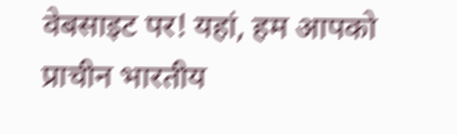वेबसाइट पर! यहां, हम आपको प्राचीन भारतीय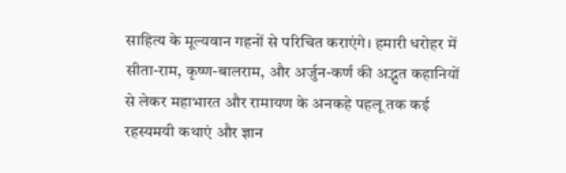साहित्य के मूल्यवान गहनों से परिचित कराएंगे। हमारी धरोहर में सीता-राम, कृष्ण-बालराम, और अर्जुन-कर्ण की अद्भुत कहानियों से लेकर महाभारत और रामायण के अनकहे पहलू तक कई रहस्यमयी कथाएं और ज्ञान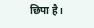छिपा है।